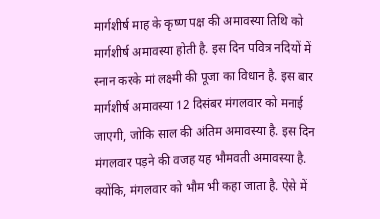मार्गशीर्ष माह के कृष्ण पक्ष की अमावस्या तिथि को मार्गशीर्ष अमावस्या होती है. इस दिन पवित्र नदियों में स्नान करके मां लक्ष्मी की पूजा का विधान है. इस बार मार्गशीर्ष अमावस्या 12 दिसंबर मंगलवार को मनाई जाएगी, जोकि साल की अंतिम अमावस्या है. इस दिन मंगलवार पड़ने की वजह यह भौमवती अमावस्या है. क्योंकि, मंगलवार को भौम भी कहा जाता है. ऐसे में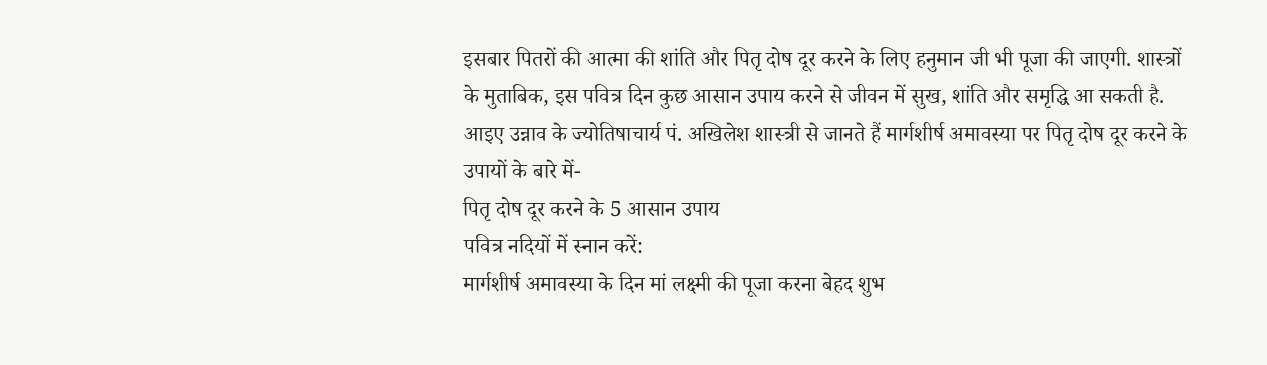इसबार पितरों की आत्मा की शांति और पितृ दोष दूर करने के लिए हनुमान जी भी पूजा की जाएगी. शास्त्रों के मुताबिक, इस पवित्र दिन कुछ आसान उपाय करने से जीवन में सुख, शांति और समृद्धि आ सकती है. आइए उन्नाव के ज्योतिषाचार्य पं. अखिलेश शास्त्री से जानते हैं मार्गशीर्ष अमावस्या पर पितृ दोष दूर करने के उपायों के बारे में-
पितृ दोष दूर करने के 5 आसान उपाय
पवित्र नदियों में स्नान करें:
मार्गशीर्ष अमावस्या के दिन मां लक्ष्मी की पूजा करना बेहद शुभ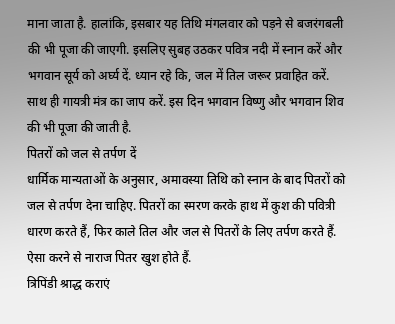माना जाता है. हालांकि, इसबार यह तिथि मंगलवार को पड़ने से बजरंगबली की भी पूजा की जाएगी. इसलिए सुबह उठकर पवित्र नदी में स्नान करें और भगवान सूर्य को अर्घ्य दें. ध्यान रहे कि, जल में तिल जरूर प्रवाहित करें. साथ ही गायत्री मंत्र का जाप करें. इस दिन भगवान विष्णु और भगवान शिव की भी पूजा की जाती है.
पितरों को जल से तर्पण दें
धार्मिक मान्यताओं के अनुसार, अमावस्या तिथि को स्नान के बाद पितरों को जल से तर्पण देना चाहिए. पितरों का स्मरण करके हाथ में कुश की पवित्री धारण करते हैं, फिर काले तिल और जल से पितरों के लिए तर्पण करते हैं. ऐसा करने से नाराज पितर खुश होते हैं.
त्रिपिंडी श्राद्ध कराएं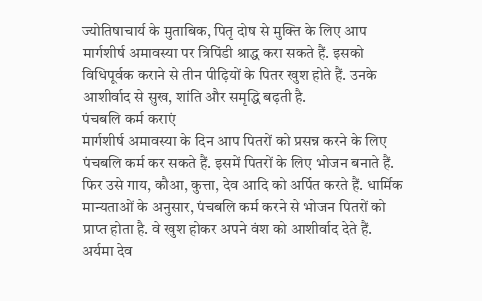ज्योतिषाचार्य के मुताबिक, पितृ दोष से मुक्ति के लिए आप मार्गशीर्ष अमावस्या पर त्रिपिंडी श्राद्ध करा सकते हैं. इसको विधिपूर्वक कराने से तीन पीढ़ियों के पितर खुश होते हैं. उनके आशीर्वाद से सुख, शांति और समृद्धि बढ़ती है.
पंचबलि कर्म कराएं
मार्गशीर्ष अमावस्या के दिन आप पितरों को प्रसन्न करने के लिए पंचबलि कर्म कर सकते हैं. इसमें पितरों के लिए भोजन बनाते हैं. फिर उसे गाय, कौआ, कुत्ता, देव आदि को अर्पित करते हैं. धार्मिक मान्यताओं के अनुसार, पंचबलि कर्म करने से भोजन पितरों को प्राप्त होता है. वे खुश होकर अपने वंश को आशीर्वाद देते हैं.
अर्यमा देव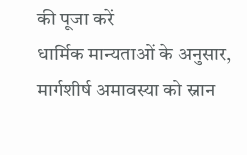की पूजा करें
धार्मिक मान्यताओं के अनुसार, मार्गशीर्ष अमावस्या को स्नान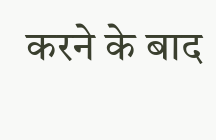करने के बाद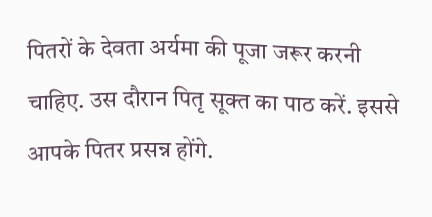पितरों के देवता अर्यमा की पूजा जरूर करनी चाहिए. उस दौरान पितृ सूक्त का पाठ करें. इससे आपके पितर प्रसन्न होंगे.